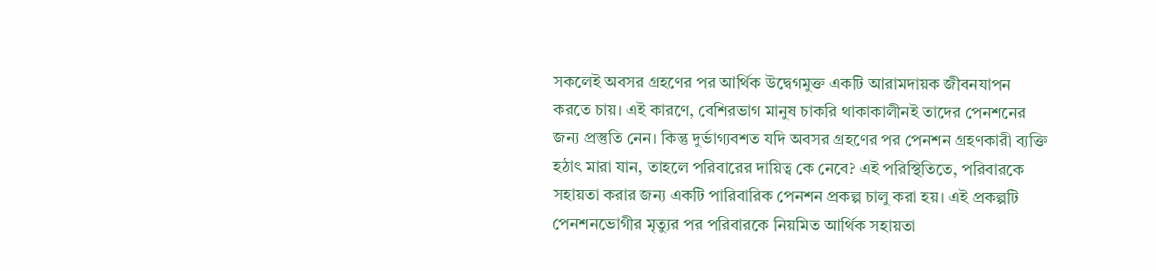সকলেই অবসর গ্রহণের পর আর্থিক উদ্বেগমুক্ত একটি আরামদায়ক জীবনযাপন করতে চায়। এই কারণে, বেশিরভাগ মানুষ চাকরি থাকাকালীনই তাদের পেনশনের জন্য প্রস্তুতি নেন। কিন্তু দুর্ভাগ্যবশত যদি অবসর গ্রহণের পর পেনশন গ্রহণকারী ব্যক্তি হঠাৎ মারা যান, তাহলে পরিবারের দায়িত্ব কে নেবে? এই পরিস্থিতিতে, পরিবারকে সহায়তা করার জন্য একটি পারিবারিক পেনশন প্রকল্প চালু করা হয়। এই প্রকল্পটি পেনশনভোগীর মৃত্যুর পর পরিবারকে নিয়মিত আর্থিক সহায়তা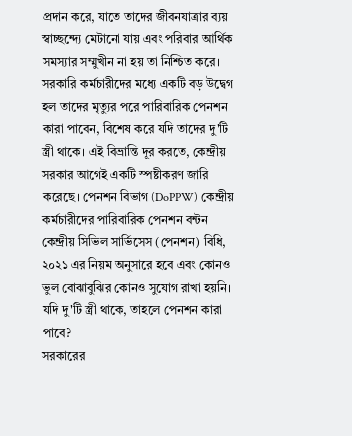প্রদান করে, যাতে তাদের জীবনযাত্রার ব্যয় স্বাচ্ছন্দ্যে মেটানো যায় এবং পরিবার আর্থিক সমস্যার সম্মুখীন না হয় তা নিশ্চিত করে।
সরকারি কর্মচারীদের মধ্যে একটি বড় উদ্বেগ হল তাদের মৃত্যুর পরে পারিবারিক পেনশন কারা পাবেন, বিশেষ করে যদি তাদের দু'টি স্ত্রী থাকে। এই বিভ্রান্তি দূর করতে, কেন্দ্রীয় সরকার আগেই একটি স্পষ্টীকরণ জারি করেছে। পেনশন বিভাগ (DoPPW) কেন্দ্রীয় কর্মচারীদের পারিবারিক পেনশন বন্টন কেন্দ্রীয় সিভিল সার্ভিসেস (পেনশন) বিধি, ২০২১ এর নিয়ম অনুসারে হবে এবং কোনও ভুল বোঝাবুঝির কোনও সুযোগ রাখা হয়নি।
যদি দু'টি স্ত্রী থাকে, তাহলে পেনশন কারা পাবে?
সরকারের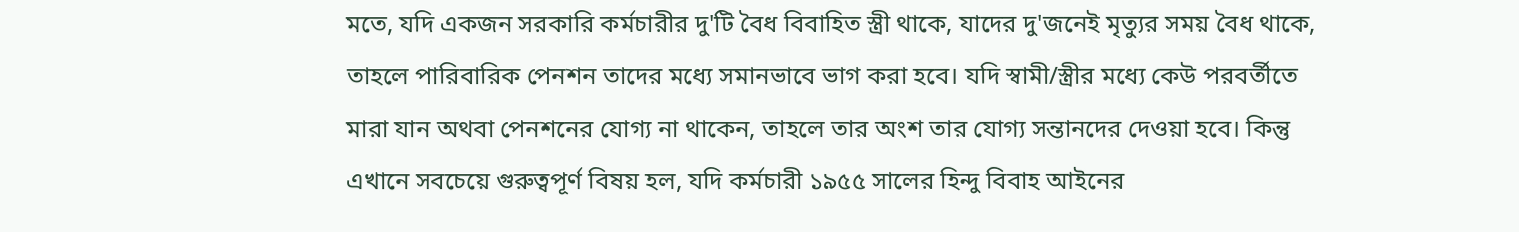মতে, যদি একজন সরকারি কর্মচারীর দু'টি বৈধ বিবাহিত স্ত্রী থাকে, যাদের দু'জনেই মৃত্যুর সময় বৈধ থাকে, তাহলে পারিবারিক পেনশন তাদের মধ্যে সমানভাবে ভাগ করা হবে। যদি স্বামী/স্ত্রীর মধ্যে কেউ পরবর্তীতে মারা যান অথবা পেনশনের যোগ্য না থাকেন, তাহলে তার অংশ তার যোগ্য সন্তানদের দেওয়া হবে। কিন্তু এখানে সবচেয়ে গুরুত্বপূর্ণ বিষয় হল, যদি কর্মচারী ১৯৫৫ সালের হিন্দু বিবাহ আইনের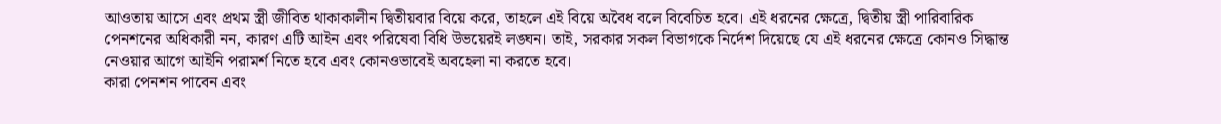আওতায় আসে এবং প্রথম স্ত্রী জীবিত থাকাকালীন দ্বিতীয়বার বিয়ে করে, তাহলে এই বিয়ে অবৈধ বলে বিবেচিত হবে। এই ধরনের ক্ষেত্রে, দ্বিতীয় স্ত্রী পারিবারিক পেনশনের অধিকারী নন, কারণ এটি আইন এবং পরিষেবা বিধি উভয়েরই লঙ্ঘন। তাই, সরকার সকল বিভাগকে নির্দেশ দিয়েছে যে এই ধরনের ক্ষেত্রে কোনও সিদ্ধান্ত নেওয়ার আগে আইনি পরামর্শ নিতে হবে এবং কোনওভাবেই অবহেলা না করতে হবে।
কারা পেনশন পাবেন এবং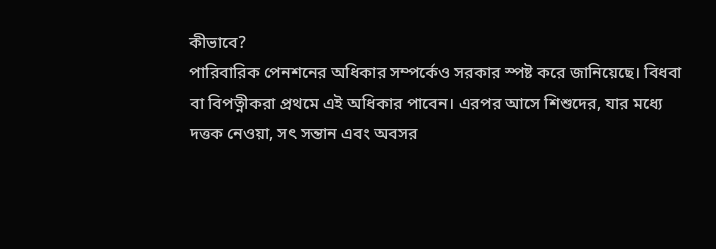কীভাবে?
পারিবারিক পেনশনের অধিকার সম্পর্কেও সরকার স্পষ্ট করে জানিয়েছে। বিধবা বা বিপত্নীকরা প্রথমে এই অধিকার পাবেন। এরপর আসে শিশুদের, যার মধ্যে দত্তক নেওয়া, সৎ সন্তান এবং অবসর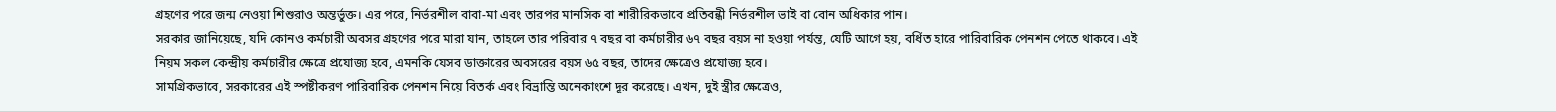গ্রহণের পরে জন্ম নেওয়া শিশুরাও অন্তর্ভুক্ত। এর পরে, নির্ভরশীল বাবা-মা এবং তারপর মানসিক বা শারীরিকভাবে প্রতিবন্ধী নির্ভরশীল ভাই বা বোন অধিকার পান।
সরকার জানিয়েছে, যদি কোনও কর্মচারী অবসর গ্রহণের পরে মারা যান, তাহলে তার পরিবার ৭ বছর বা কর্মচারীর ৬৭ বছর বয়স না হওয়া পর্যন্ত, যেটি আগে হয়, বর্ধিত হারে পারিবারিক পেনশন পেতে থাকবে। এই নিয়ম সকল কেন্দ্রীয় কর্মচারীর ক্ষেত্রে প্রযোজ্য হবে, এমনকি যেসব ডাক্তারের অবসরের বয়স ৬৫ বছর, তাদের ক্ষেত্রেও প্রযোজ্য হবে।
সামগ্রিকভাবে, সরকারের এই স্পষ্টীকরণ পারিবারিক পেনশন নিয়ে বিতর্ক এবং বিভ্রান্তি অনেকাংশে দূর করেছে। এখন, দুই স্ত্রীর ক্ষেত্রেও,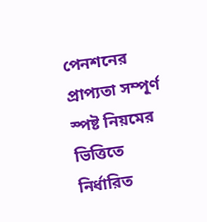পেনশনের প্রাপ্যতা সম্পূর্ণ স্পষ্ট নিয়মের ভিত্তিতে নির্ধারিত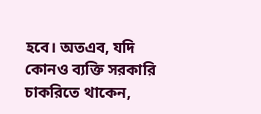হবে। অতএব, যদি কোনও ব্যক্তি সরকারি চাকরিতে থাকেন,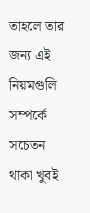তাহলে তার জন্য এই নিয়মগুলি সম্পর্কে সচেতন থাকা খুবই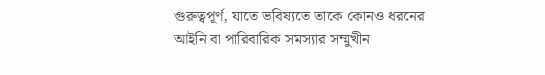গুরুত্বপূর্ণ, যাতে ভবিষ্যতে তাকে কোনও ধরনের আইনি বা পারিবারিক সমস্যার সম্মুখীন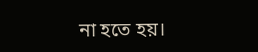না হতে হয়।